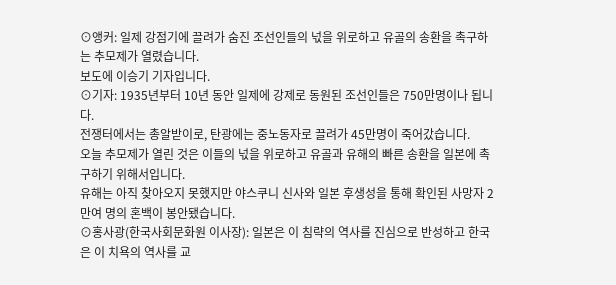⊙앵커: 일제 강점기에 끌려가 숨진 조선인들의 넋을 위로하고 유골의 송환을 촉구하는 추모제가 열렸습니다.
보도에 이승기 기자입니다.
⊙기자: 1935년부터 10년 동안 일제에 강제로 동원된 조선인들은 750만명이나 됩니다.
전쟁터에서는 총알받이로, 탄광에는 중노동자로 끌려가 45만명이 죽어갔습니다.
오늘 추모제가 열린 것은 이들의 넋을 위로하고 유골과 유해의 빠른 송환을 일본에 촉구하기 위해서입니다.
유해는 아직 찾아오지 못했지만 야스쿠니 신사와 일본 후생성을 통해 확인된 사망자 2만여 명의 혼백이 봉안됐습니다.
⊙홍사광(한국사회문화원 이사장): 일본은 이 침략의 역사를 진심으로 반성하고 한국은 이 치욕의 역사를 교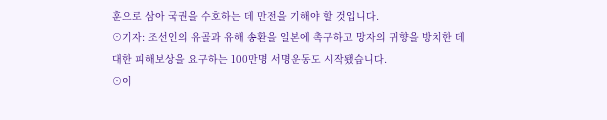훈으로 삼아 국권을 수호하는 데 만전을 기해야 할 것입니다.
⊙기자: 조선인의 유골과 유해 송환을 일본에 촉구하고 망자의 귀향을 방치한 데 대한 피해보상을 요구하는 100만명 서명운동도 시작됐습니다.
⊙이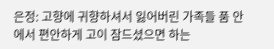은정: 고향에 귀향하셔서 잃어버린 가족들 품 안에서 편안하게 고이 잠드셨으면 하는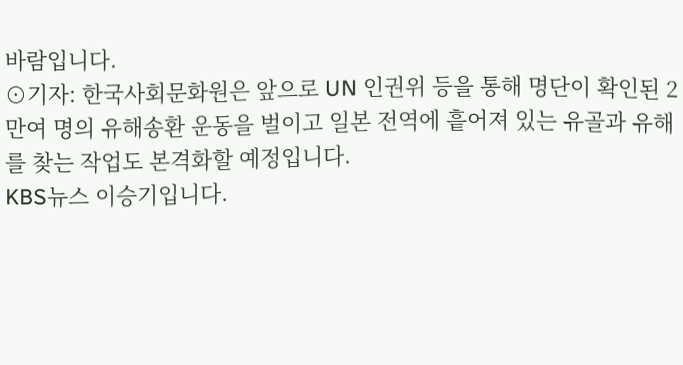바람입니다.
⊙기자: 한국사회문화원은 앞으로 UN 인권위 등을 통해 명단이 확인된 2만여 명의 유해송환 운동을 벌이고 일본 전역에 흩어져 있는 유골과 유해를 찾는 작업도 본격화할 예정입니다.
KBS뉴스 이승기입니다.